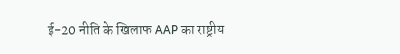ई-20 नीति के खिलाफ AAP का राष्ट्रीय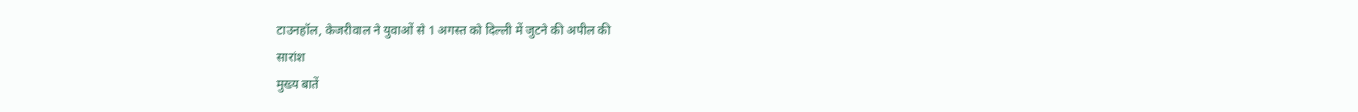टाउनहॉल, केजरीवाल ने युवाओं से 1 अगस्त को दिल्ली में जुटने की अपील की
सारांश
मुख्य बातें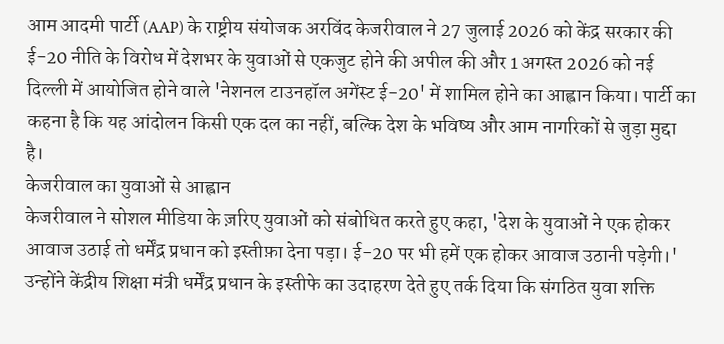आम आदमी पार्टी (AAP) के राष्ट्रीय संयोजक अरविंद केजरीवाल ने 27 जुलाई 2026 को केंद्र सरकार की ई-20 नीति के विरोध में देशभर के युवाओं से एकजुट होने की अपील की और 1 अगस्त 2026 को नई दिल्ली में आयोजित होने वाले 'नेशनल टाउनहॉल अगेंस्ट ई-20' में शामिल होने का आह्वान किया। पार्टी का कहना है कि यह आंदोलन किसी एक दल का नहीं, बल्कि देश के भविष्य और आम नागरिकों से जुड़ा मुद्दा है।
केजरीवाल का युवाओं से आह्वान
केजरीवाल ने सोशल मीडिया के ज़रिए युवाओं को संबोधित करते हुए कहा, 'देश के युवाओं ने एक होकर आवाज उठाई तो धर्मेंद्र प्रधान को इस्तीफ़ा देना पड़ा। ई-20 पर भी हमें एक होकर आवाज उठानी पड़ेगी।' उन्होंने केंद्रीय शिक्षा मंत्री धर्मेंद्र प्रधान के इस्तीफे का उदाहरण देते हुए तर्क दिया कि संगठित युवा शक्ति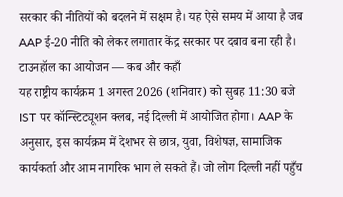सरकार की नीतियों को बदलने में सक्षम है। यह ऐसे समय में आया है जब AAP ई-20 नीति को लेकर लगातार केंद्र सरकार पर दबाव बना रही है।
टाउनहॉल का आयोजन — कब और कहाँ
यह राष्ट्रीय कार्यक्रम 1 अगस्त 2026 (शनिवार) को सुबह 11:30 बजे IST पर कॉन्स्टिट्यूशन क्लब, नई दिल्ली में आयोजित होगा। AAP के अनुसार, इस कार्यक्रम में देशभर से छात्र, युवा, विशेषज्ञ, सामाजिक कार्यकर्ता और आम नागरिक भाग ले सकते हैं। जो लोग दिल्ली नहीं पहुँच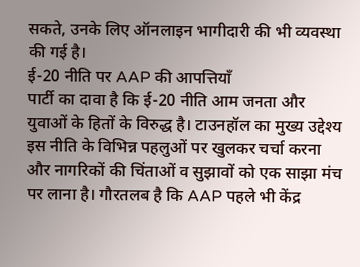सकते, उनके लिए ऑनलाइन भागीदारी की भी व्यवस्था की गई है।
ई-20 नीति पर AAP की आपत्तियाँ
पार्टी का दावा है कि ई-20 नीति आम जनता और युवाओं के हितों के विरुद्ध है। टाउनहॉल का मुख्य उद्देश्य इस नीति के विभिन्न पहलुओं पर खुलकर चर्चा करना और नागरिकों की चिंताओं व सुझावों को एक साझा मंच पर लाना है। गौरतलब है कि AAP पहले भी केंद्र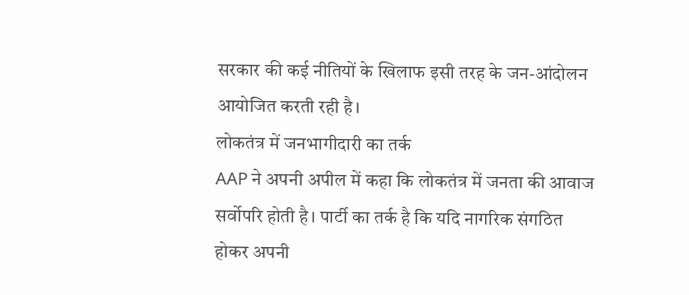सरकार की कई नीतियों के खिलाफ इसी तरह के जन-आंदोलन आयोजित करती रही है।
लोकतंत्र में जनभागीदारी का तर्क
AAP ने अपनी अपील में कहा कि लोकतंत्र में जनता की आवाज सर्वोपरि होती है। पार्टी का तर्क है कि यदि नागरिक संगठित होकर अपनी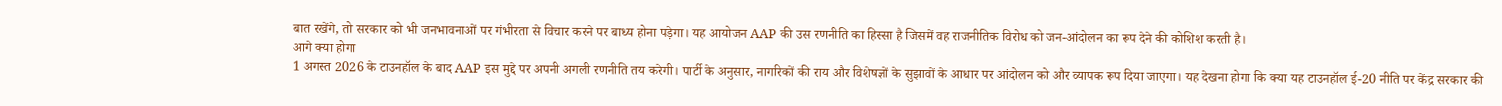बात रखेंगे, तो सरकार को भी जनभावनाओं पर गंभीरता से विचार करने पर बाध्य होना पड़ेगा। यह आयोजन AAP की उस रणनीति का हिस्सा है जिसमें वह राजनीतिक विरोध को जन-आंदोलन का रूप देने की कोशिश करती है।
आगे क्या होगा
1 अगस्त 2026 के टाउनहॉल के बाद AAP इस मुद्दे पर अपनी अगली रणनीति तय करेगी। पार्टी के अनुसार, नागरिकों की राय और विशेषज्ञों के सुझावों के आधार पर आंदोलन को और व्यापक रूप दिया जाएगा। यह देखना होगा कि क्या यह टाउनहॉल ई-20 नीति पर केंद्र सरकार की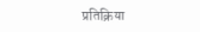प्रतिक्रिया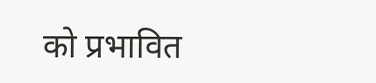को प्रभावित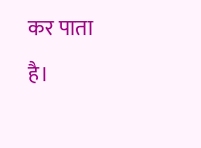कर पाता है।